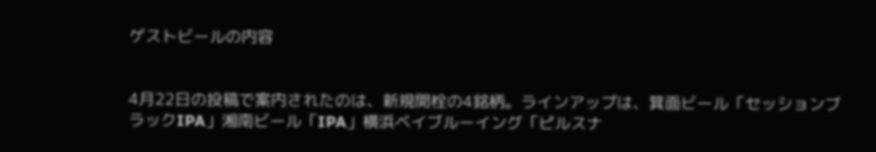ゲストビールの内容


4月22日の投稿で案内されたのは、新規開栓の4銘柄。ラインアップは、箕面ビール「セッションブラックIPA」湘南ビール「IPA」横浜ベイブルーイング「ピルスナ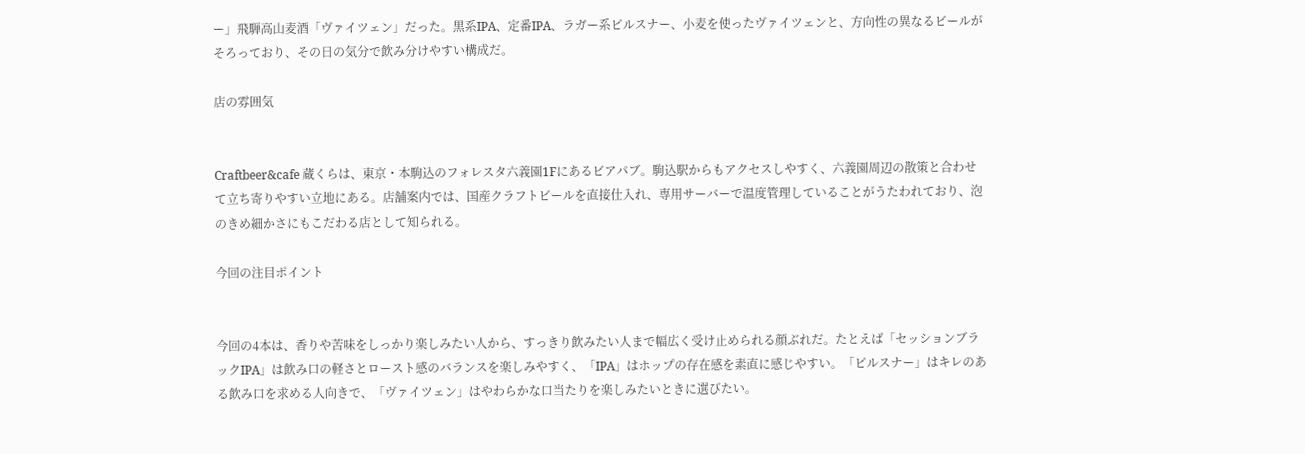ー」飛騨高山麦酒「ヴァイツェン」だった。黒系IPA、定番IPA、ラガー系ピルスナー、小麦を使ったヴァイツェンと、方向性の異なるビールがそろっており、その日の気分で飲み分けやすい構成だ。

店の雰囲気


Craftbeer&cafe 蔵くらは、東京・本駒込のフォレスタ六義園1Fにあるビアパブ。駒込駅からもアクセスしやすく、六義園周辺の散策と合わせて立ち寄りやすい立地にある。店舗案内では、国産クラフトビールを直接仕入れ、専用サーバーで温度管理していることがうたわれており、泡のきめ細かさにもこだわる店として知られる。

今回の注目ポイント


今回の4本は、香りや苦味をしっかり楽しみたい人から、すっきり飲みたい人まで幅広く受け止められる顔ぶれだ。たとえば「セッションブラックIPA」は飲み口の軽さとロースト感のバランスを楽しみやすく、「IPA」はホップの存在感を素直に感じやすい。「ピルスナー」はキレのある飲み口を求める人向きで、「ヴァイツェン」はやわらかな口当たりを楽しみたいときに選びたい。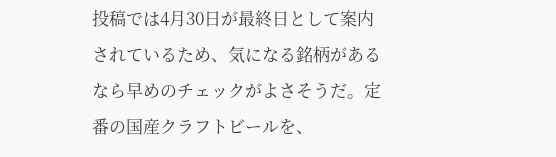投稿では4月30日が最終日として案内されているため、気になる銘柄があるなら早めのチェックがよさそうだ。定番の国産クラフトビールを、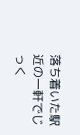落ち着いた駅近の一軒でじっく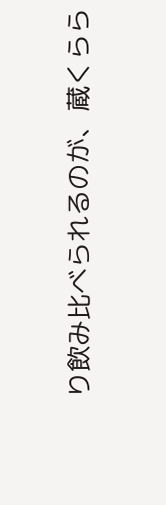り飲み比べられるのが、蔵くらら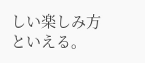しい楽しみ方といえる。